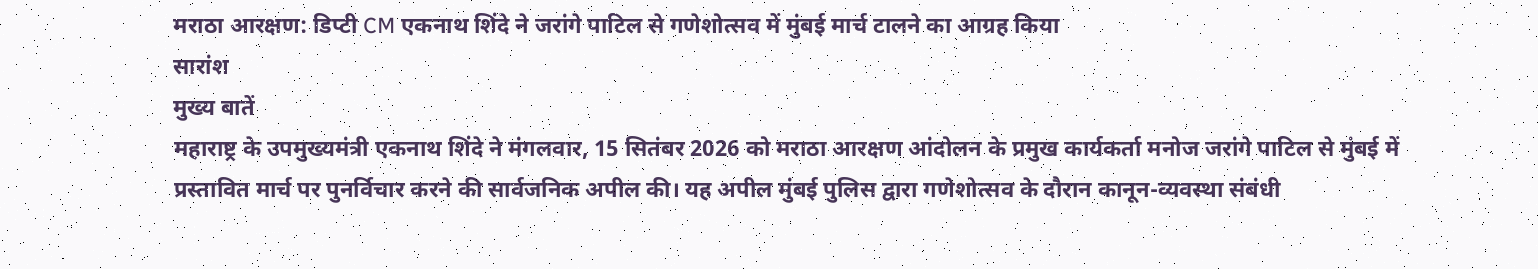मराठा आरक्षण: डिप्टी CM एकनाथ शिंदे ने जरांगे पाटिल से गणेशोत्सव में मुंबई मार्च टालने का आग्रह किया
सारांश
मुख्य बातें
महाराष्ट्र के उपमुख्यमंत्री एकनाथ शिंदे ने मंगलवार, 15 सितंबर 2026 को मराठा आरक्षण आंदोलन के प्रमुख कार्यकर्ता मनोज जरांगे पाटिल से मुंबई में प्रस्तावित मार्च पर पुनर्विचार करने की सार्वजनिक अपील की। यह अपील मुंबई पुलिस द्वारा गणेशोत्सव के दौरान कानून-व्यवस्था संबंधी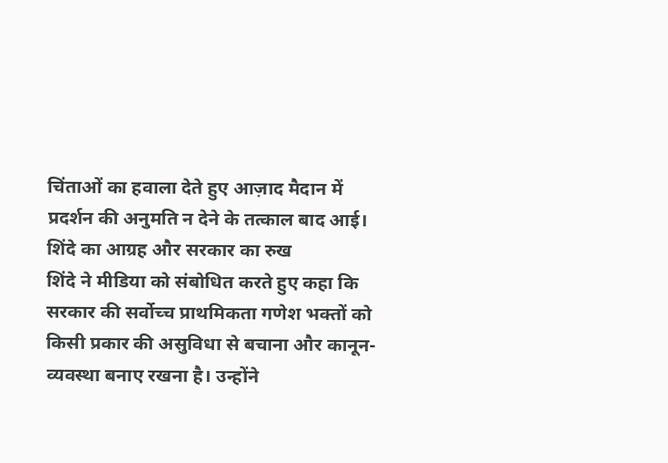चिंताओं का हवाला देते हुए आज़ाद मैदान में प्रदर्शन की अनुमति न देने के तत्काल बाद आई।
शिंदे का आग्रह और सरकार का रुख
शिंदे ने मीडिया को संबोधित करते हुए कहा कि सरकार की सर्वोच्च प्राथमिकता गणेश भक्तों को किसी प्रकार की असुविधा से बचाना और कानून-व्यवस्था बनाए रखना है। उन्होंने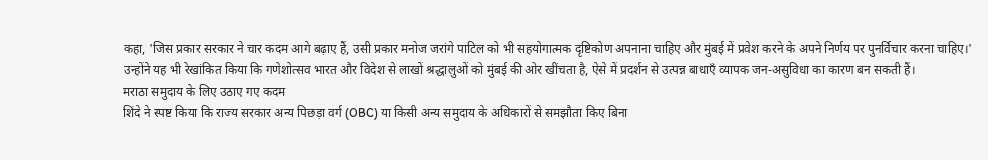कहा, 'जिस प्रकार सरकार ने चार कदम आगे बढ़ाए हैं, उसी प्रकार मनोज जरांगे पाटिल को भी सहयोगात्मक दृष्टिकोण अपनाना चाहिए और मुंबई में प्रवेश करने के अपने निर्णय पर पुनर्विचार करना चाहिए।'
उन्होंने यह भी रेखांकित किया कि गणेशोत्सव भारत और विदेश से लाखों श्रद्धालुओं को मुंबई की ओर खींचता है, ऐसे में प्रदर्शन से उत्पन्न बाधाएँ व्यापक जन-असुविधा का कारण बन सकती हैं।
मराठा समुदाय के लिए उठाए गए कदम
शिंदे ने स्पष्ट किया कि राज्य सरकार अन्य पिछड़ा वर्ग (OBC) या किसी अन्य समुदाय के अधिकारों से समझौता किए बिना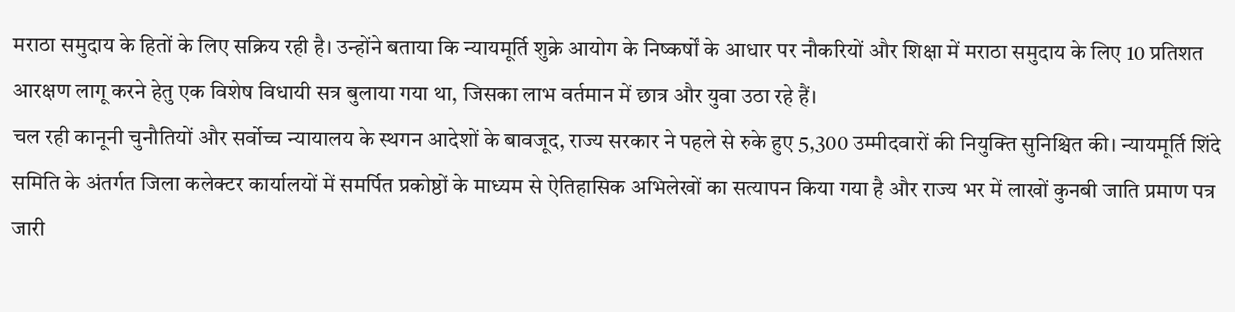मराठा समुदाय के हितों के लिए सक्रिय रही है। उन्होंने बताया कि न्यायमूर्ति शुक्रे आयोग के निष्कर्षों के आधार पर नौकरियों और शिक्षा में मराठा समुदाय के लिए 10 प्रतिशत आरक्षण लागू करने हेतु एक विशेष विधायी सत्र बुलाया गया था, जिसका लाभ वर्तमान में छात्र और युवा उठा रहे हैं।
चल रही कानूनी चुनौतियों और सर्वोच्च न्यायालय के स्थगन आदेशों के बावजूद, राज्य सरकार ने पहले से रुके हुए 5,300 उम्मीदवारों की नियुक्ति सुनिश्चित की। न्यायमूर्ति शिंदे समिति के अंतर्गत जिला कलेक्टर कार्यालयों में समर्पित प्रकोष्ठों के माध्यम से ऐतिहासिक अभिलेखों का सत्यापन किया गया है और राज्य भर में लाखों कुनबी जाति प्रमाण पत्र जारी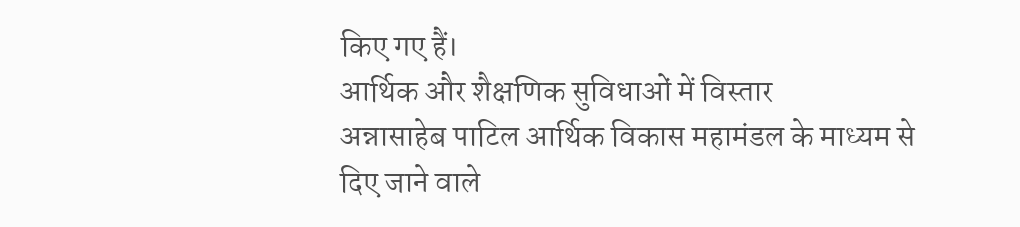किए गए हैं।
आर्थिक और शैक्षणिक सुविधाओं में विस्तार
अन्नासाहेब पाटिल आर्थिक विकास महामंडल के माध्यम से दिए जाने वाले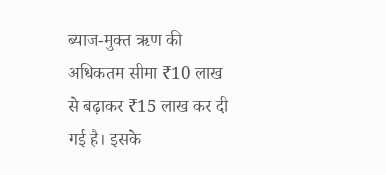ब्याज-मुक्त ऋण की अधिकतम सीमा ₹10 लाख से बढ़ाकर ₹15 लाख कर दी गई है। इसके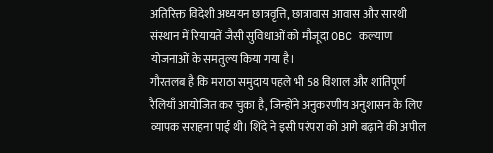अतिरिक्त विदेशी अध्ययन छात्रवृत्ति, छात्रावास आवास और सारथी संस्थान में रियायतें जैसी सुविधाओं को मौजूदा OBC कल्याण योजनाओं के समतुल्य किया गया है।
गौरतलब है कि मराठा समुदाय पहले भी 58 विशाल और शांतिपूर्ण रैलियाँ आयोजित कर चुका है, जिन्होंने अनुकरणीय अनुशासन के लिए व्यापक सराहना पाई थी। शिंदे ने इसी परंपरा को आगे बढ़ाने की अपील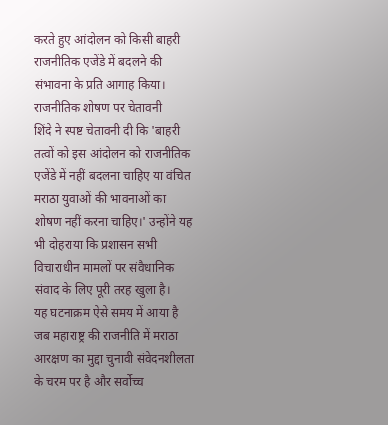करते हुए आंदोलन को किसी बाहरी राजनीतिक एजेंडे में बदलने की संभावना के प्रति आगाह किया।
राजनीतिक शोषण पर चेतावनी
शिंदे ने स्पष्ट चेतावनी दी कि 'बाहरी तत्वों को इस आंदोलन को राजनीतिक एजेंडे में नहीं बदलना चाहिए या वंचित मराठा युवाओं की भावनाओं का शोषण नहीं करना चाहिए।' उन्होंने यह भी दोहराया कि प्रशासन सभी विचाराधीन मामलों पर संवैधानिक संवाद के लिए पूरी तरह खुला है।
यह घटनाक्रम ऐसे समय में आया है जब महाराष्ट्र की राजनीति में मराठा आरक्षण का मुद्दा चुनावी संवेदनशीलता के चरम पर है और सर्वोच्च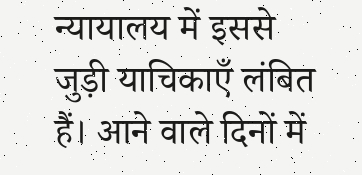न्यायालय में इससे जुड़ी याचिकाएँ लंबित हैं। आने वाले दिनों में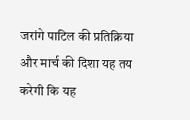जरांगे पाटिल की प्रतिक्रिया और मार्च की दिशा यह तय करेगी कि यह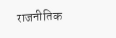राजनीतिक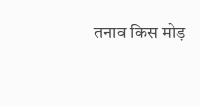तनाव किस मोड़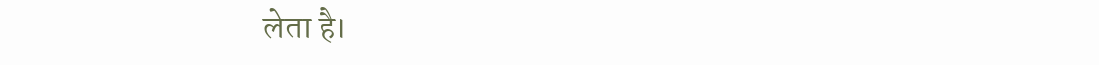लेता है।